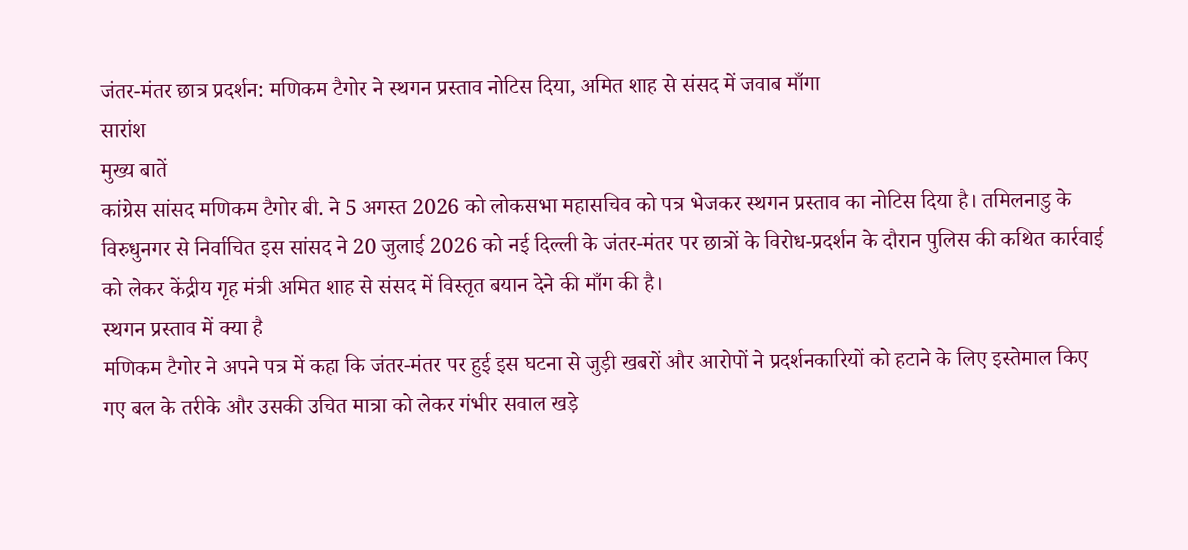जंतर-मंतर छात्र प्रदर्शन: मणिकम टैगोर ने स्थगन प्रस्ताव नोटिस दिया, अमित शाह से संसद में जवाब माँगा
सारांश
मुख्य बातें
कांग्रेस सांसद मणिकम टैगोर बी. ने 5 अगस्त 2026 को लोकसभा महासचिव को पत्र भेजकर स्थगन प्रस्ताव का नोटिस दिया है। तमिलनाडु के विरुधुनगर से निर्वाचित इस सांसद ने 20 जुलाई 2026 को नई दिल्ली के जंतर-मंतर पर छात्रों के विरोध-प्रदर्शन के दौरान पुलिस की कथित कार्रवाई को लेकर केंद्रीय गृह मंत्री अमित शाह से संसद में विस्तृत बयान देने की माँग की है।
स्थगन प्रस्ताव में क्या है
मणिकम टैगोर ने अपने पत्र में कहा कि जंतर-मंतर पर हुई इस घटना से जुड़ी खबरों और आरोपों ने प्रदर्शनकारियों को हटाने के लिए इस्तेमाल किए गए बल के तरीके और उसकी उचित मात्रा को लेकर गंभीर सवाल खड़े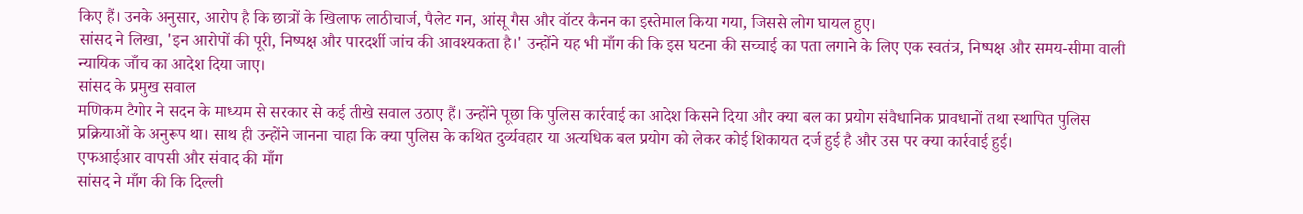किए हैं। उनके अनुसार, आरोप है कि छात्रों के खिलाफ लाठीचार्ज, पैलेट गन, आंसू गैस और वॉटर कैनन का इस्तेमाल किया गया, जिससे लोग घायल हुए।
सांसद ने लिखा, 'इन आरोपों की पूरी, निष्पक्ष और पारदर्शी जांच की आवश्यकता है।' उन्होंने यह भी माँग की कि इस घटना की सच्चाई का पता लगाने के लिए एक स्वतंत्र, निष्पक्ष और समय-सीमा वाली न्यायिक जाँच का आदेश दिया जाए।
सांसद के प्रमुख सवाल
मणिकम टैगोर ने सदन के माध्यम से सरकार से कई तीखे सवाल उठाए हैं। उन्होंने पूछा कि पुलिस कार्रवाई का आदेश किसने दिया और क्या बल का प्रयोग संवैधानिक प्रावधानों तथा स्थापित पुलिस प्रक्रियाओं के अनुरूप था। साथ ही उन्होंने जानना चाहा कि क्या पुलिस के कथित दुर्व्यवहार या अत्यधिक बल प्रयोग को लेकर कोई शिकायत दर्ज हुई है और उस पर क्या कार्रवाई हुई।
एफआईआर वापसी और संवाद की माँग
सांसद ने माँग की कि दिल्ली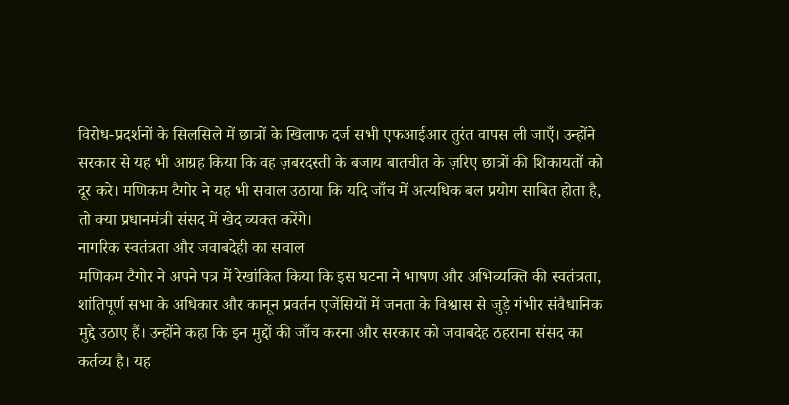विरोध-प्रदर्शनों के सिलसिले में छात्रों के खिलाफ दर्ज सभी एफआईआर तुरंत वापस ली जाएँ। उन्होंने सरकार से यह भी आग्रह किया कि वह ज़बरदस्ती के बजाय बातचीत के ज़रिए छात्रों की शिकायतों को दूर करे। मणिकम टैगोर ने यह भी सवाल उठाया कि यदि जाँच में अत्यधिक बल प्रयोग साबित होता है, तो क्या प्रधानमंत्री संसद में खेद व्यक्त करेंगे।
नागरिक स्वतंत्रता और जवाबदेही का सवाल
मणिकम टैगोर ने अपने पत्र में रेखांकित किया कि इस घटना ने भाषण और अभिव्यक्ति की स्वतंत्रता, शांतिपूर्ण सभा के अधिकार और कानून प्रवर्तन एजेंसियों में जनता के विश्वास से जुड़े गंभीर संवैधानिक मुद्दे उठाए हैं। उन्होंने कहा कि इन मुद्दों की जाँच करना और सरकार को जवाबदेह ठहराना संसद का कर्तव्य है। यह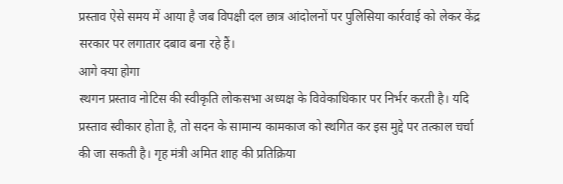प्रस्ताव ऐसे समय में आया है जब विपक्षी दल छात्र आंदोलनों पर पुलिसिया कार्रवाई को लेकर केंद्र सरकार पर लगातार दबाव बना रहे हैं।
आगे क्या होगा
स्थगन प्रस्ताव नोटिस की स्वीकृति लोकसभा अध्यक्ष के विवेकाधिकार पर निर्भर करती है। यदि प्रस्ताव स्वीकार होता है, तो सदन के सामान्य कामकाज को स्थगित कर इस मुद्दे पर तत्काल चर्चा की जा सकती है। गृह मंत्री अमित शाह की प्रतिक्रिया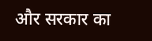और सरकार का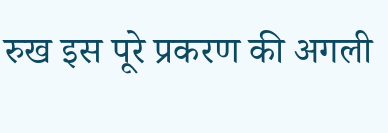रुख इस पूरे प्रकरण की अगली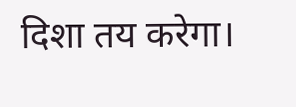दिशा तय करेगा।